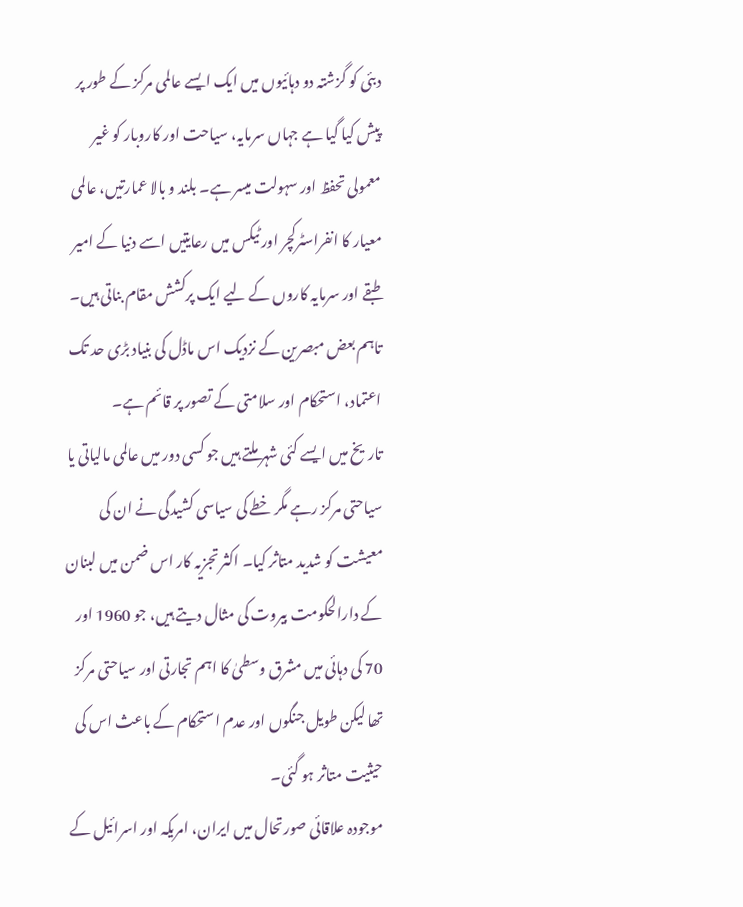دبئی کو گزشتہ دو دہائیوں میں ایک ایسے عالمی مرکز کے طور پر پیش کیا گیا ہے جہاں سرمایہ، سیاحت اور کاروبار کو غیر معمولی تحفظ اور سہولت میسر ہے۔ بلند و بالا عمارتیں، عالمی معیار کا انفراسٹرکچر اور ٹیکس میں رعایتیں اسے دنیا کے امیر طبقے اور سرمایہ کاروں کے لیے ایک پرکشش مقام بناتی ہیں۔ تاہم بعض مبصرین کے نزدیک اس ماڈل کی بنیاد بڑی حد تک اعتماد، استحکام اور سلامتی کے تصور پر قائم ہے۔
تاریخ میں ایسے کئی شہر ملتے ہیں جو کسی دور میں عالمی مالیاتی یا سیاحتی مرکز رہے مگر خطے کی سیاسی کشیدگی نے ان کی معیشت کو شدید متاثر کیا۔ اکثر تجزیہ کار اس ضمن میں لبنان کے دارالحکومت بیروت کی مثال دیتے ہیں، جو 1960 اور 70 کی دہائی میں مشرق وسطیٰ کا اہم تجارتی اور سیاحتی مرکز تھا لیکن طویل جنگوں اور عدم استحکام کے باعث اس کی حیثیت متاثر ہو گئی۔
موجودہ علاقائی صورتحال میں ایران، امریکہ اور اسرائیل کے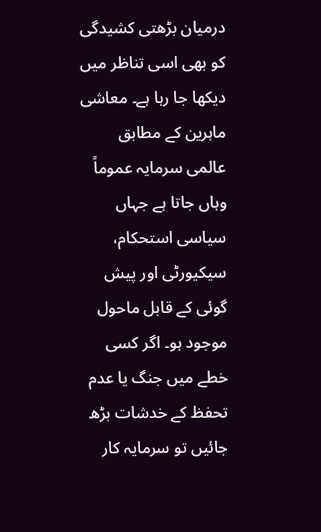درمیان بڑھتی کشیدگی کو بھی اسی تناظر میں دیکھا جا رہا ہے۔ معاشی ماہرین کے مطابق عالمی سرمایہ عموماً وہاں جاتا ہے جہاں سیاسی استحکام، سیکیورٹی اور پیش گوئی کے قابل ماحول موجود ہو۔ اگر کسی خطے میں جنگ یا عدم تحفظ کے خدشات بڑھ جائیں تو سرمایہ کار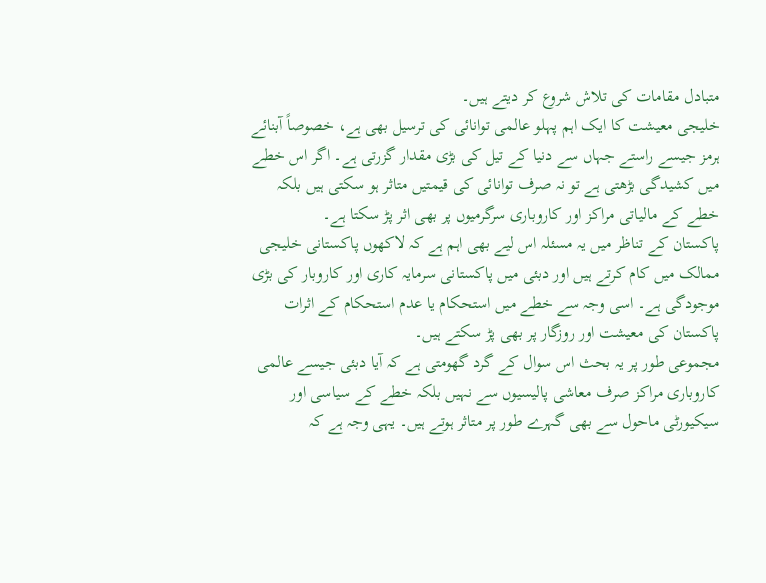متبادل مقامات کی تلاش شروع کر دیتے ہیں۔
خلیجی معیشت کا ایک اہم پہلو عالمی توانائی کی ترسیل بھی ہے، خصوصاً آبنائے ہرمز جیسے راستے جہاں سے دنیا کے تیل کی بڑی مقدار گزرتی ہے۔ اگر اس خطے میں کشیدگی بڑھتی ہے تو نہ صرف توانائی کی قیمتیں متاثر ہو سکتی ہیں بلکہ خطے کے مالیاتی مراکز اور کاروباری سرگرمیوں پر بھی اثر پڑ سکتا ہے۔
پاکستان کے تناظر میں یہ مسئلہ اس لیے بھی اہم ہے کہ لاکھوں پاکستانی خلیجی ممالک میں کام کرتے ہیں اور دبئی میں پاکستانی سرمایہ کاری اور کاروبار کی بڑی موجودگی ہے۔ اسی وجہ سے خطے میں استحکام یا عدم استحکام کے اثرات پاکستان کی معیشت اور روزگار پر بھی پڑ سکتے ہیں۔
مجموعی طور پر یہ بحث اس سوال کے گرد گھومتی ہے کہ آیا دبئی جیسے عالمی کاروباری مراکز صرف معاشی پالیسیوں سے نہیں بلکہ خطے کے سیاسی اور سیکیورٹی ماحول سے بھی گہرے طور پر متاثر ہوتے ہیں۔ یہی وجہ ہے کہ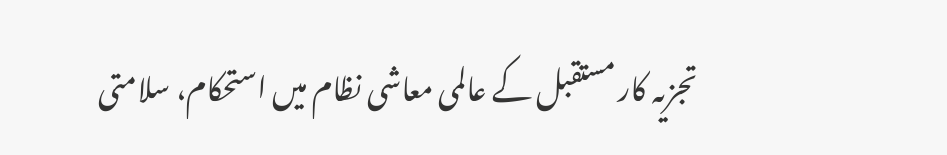تجزیہ کار مستقبل کے عالمی معاشی نظام میں استحکام، سلامتی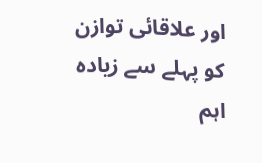اور علاقائی توازن کو پہلے سے زیادہ اہم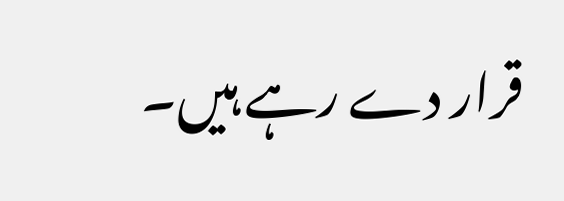قرار دے رہے ہیں۔